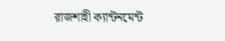রাজশাহী ক্যান্টনমেন্ট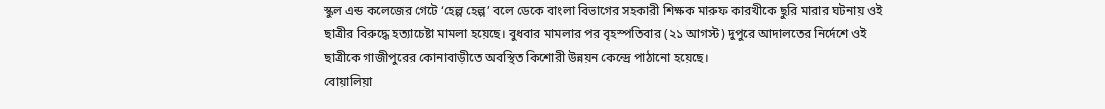স্কুল এন্ড কলেজের গেটে ‘হেল্প হেল্প’ বলে ডেকে বাংলা বিভাগের সহকারী শিক্ষক মারুফ কারখীকে ছুরি মারার ঘটনায় ওই ছাত্রীর বিরুদ্ধে হত্যাচেষ্টা মামলা হয়েছে। বুধবার মামলার পর বৃহস্পতিবার (২১ আগস্ট) দুপুরে আদালতের নির্দেশে ওই ছাত্রীকে গাজীপুরের কোনাবাড়ীতে অবস্থিত কিশোরী উন্নয়ন কেন্দ্রে পাঠানো হয়েছে।
বোয়ালিয়া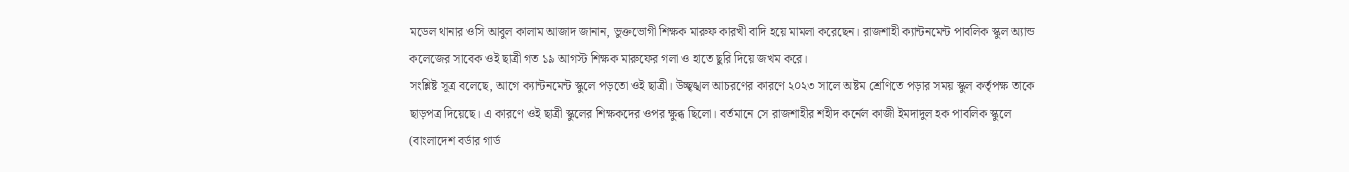মডেল থানার ওসি আবুল কালাম আজাদ জানান, ভুক্তভোগী শিক্ষক মারুফ কারখী বাদি হয়ে মামলা করেছেন। রাজশাহী ক্যান্টনমেন্ট পাবলিক স্কুল অ্যান্ড কলেজের সাবেক ওই ছাত্রী গত ১৯ আগস্ট শিক্ষক মারুফের গলা ও হাতে ছুরি দিয়ে জখম করে।
সংশ্লিষ্ট সূত্র বলেছে, আগে ক্যান্টনমেন্ট স্কুলে পড়তো ওই ছাত্রী। উচ্ছৃঙ্খল আচরণের কারণে ২০২৩ সালে অষ্টম শ্রেণিতে পড়ার সময় স্কুল কর্তৃপক্ষ তাকে ছাড়পত্র দিয়েছে। এ কারণে ওই ছাত্রী স্কুলের শিক্ষকদের ওপর ক্ষুব্ধ ছিলো। বর্তমানে সে রাজশাহীর শহীদ কর্নেল কাজী ইমদাদুল হক পাবলিক স্কুলে (বাংলাদেশ বর্ডার গার্ড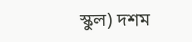স্কুল) দশম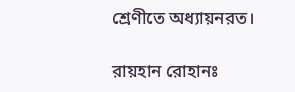শ্রেণীতে অধ্যায়নরত।

রায়হান রোহানঃ